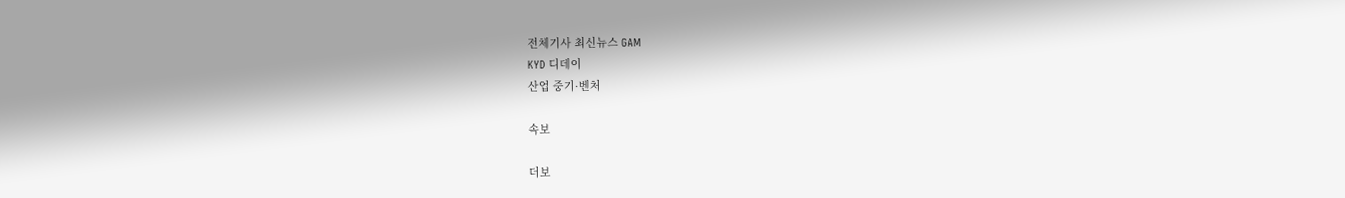전체기사 최신뉴스 GAM
KYD 디데이
산업 중기·벤처

속보

더보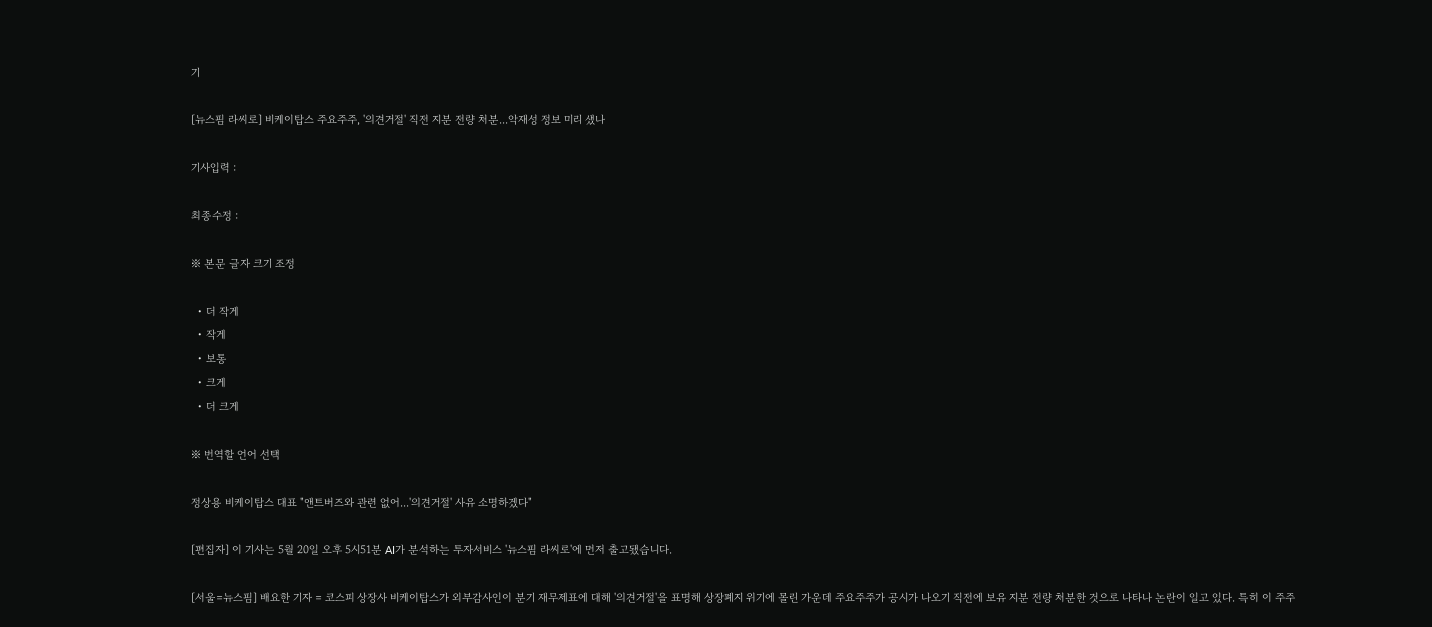기

[뉴스핌 라씨로] 비케이탑스 주요주주, '의견거절' 직전 지분 전량 처분...악재성 정보 미리 샜나

기사입력 :

최종수정 :

※ 본문 글자 크기 조정

  • 더 작게
  • 작게
  • 보통
  • 크게
  • 더 크게

※ 번역할 언어 선택

정상용 비케이탑스 대표 "앤트버즈와 관련 없어...'의견거절' 사유 소명하겠다"

[편집자] 이 기사는 5월 20일 오후 5시51분 AI가 분석하는 투자서비스 '뉴스핌 라씨로'에 먼저 출고됐습니다.

[서울=뉴스핌] 배요한 기자 = 코스피 상장사 비케이탑스가 외부감사인이 분기 재무제표에 대해 '의견거절'을 표명해 상장폐지 위기에 몰린 가운데 주요주주가 공시가 나오기 직전에 보유 지분 전량 처분한 것으로 나타나 논란이 일고 있다. 특히 이 주주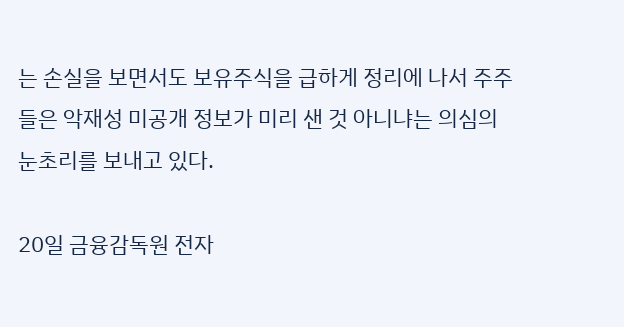는 손실을 보면서도 보유주식을 급하게 정리에 나서 주주들은 악재성 미공개 정보가 미리 샌 것 아니냐는 의심의 눈초리를 보내고 있다.

20일 금융감독원 전자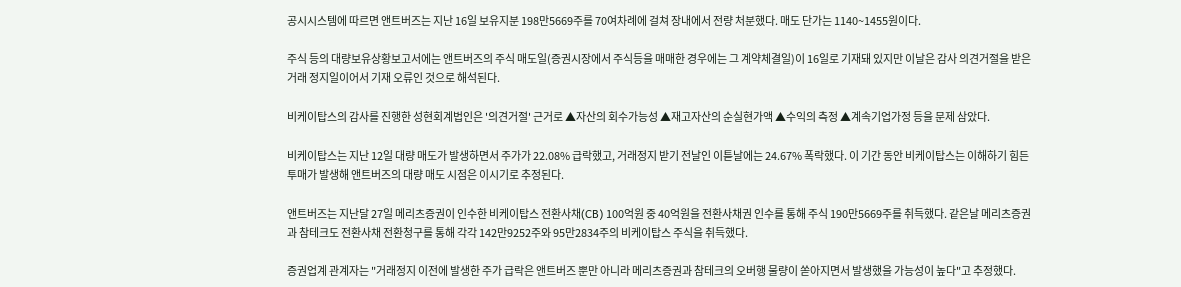공시시스템에 따르면 앤트버즈는 지난 16일 보유지분 198만5669주를 70여차례에 걸쳐 장내에서 전량 처분했다. 매도 단가는 1140~1455원이다.

주식 등의 대량보유상황보고서에는 앤트버즈의 주식 매도일(증권시장에서 주식등을 매매한 경우에는 그 계약체결일)이 16일로 기재돼 있지만 이날은 감사 의견거절을 받은 거래 정지일이어서 기재 오류인 것으로 해석된다.

비케이탑스의 감사를 진행한 성현회계법인은 '의견거절' 근거로 ▲자산의 회수가능성 ▲재고자산의 순실현가액 ▲수익의 측정 ▲계속기업가정 등을 문제 삼았다.

비케이탑스는 지난 12일 대량 매도가 발생하면서 주가가 22.08% 급락했고, 거래정지 받기 전날인 이튿날에는 24.67% 폭락했다. 이 기간 동안 비케이탑스는 이해하기 힘든 투매가 발생해 앤트버즈의 대량 매도 시점은 이시기로 추정된다.

앤트버즈는 지난달 27일 메리츠증권이 인수한 비케이탑스 전환사채(CB) 100억원 중 40억원을 전환사채권 인수를 통해 주식 190만5669주를 취득했다. 같은날 메리츠증권과 참테크도 전환사채 전환청구를 통해 각각 142만9252주와 95만2834주의 비케이탑스 주식을 취득했다.

증권업계 관계자는 "거래정지 이전에 발생한 주가 급락은 앤트버즈 뿐만 아니라 메리츠증권과 참테크의 오버행 물량이 쏟아지면서 발생했을 가능성이 높다"고 추정했다.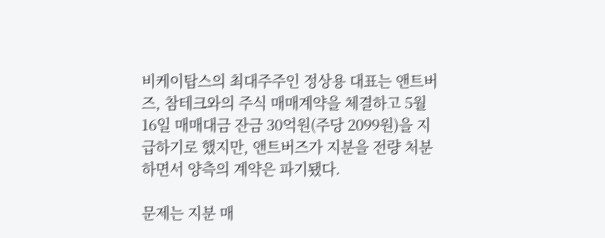비케이탑스의 최대주주인 정상용 대표는 앤트버즈, 참테크와의 주식 매매계약을 체결하고 5월 16일 매매대금 잔금 30억원(주당 2099원)을 지급하기로 했지만, 앤트버즈가 지분을 전량 처분하면서 양측의 계약은 파기됐다.

문제는 지분 매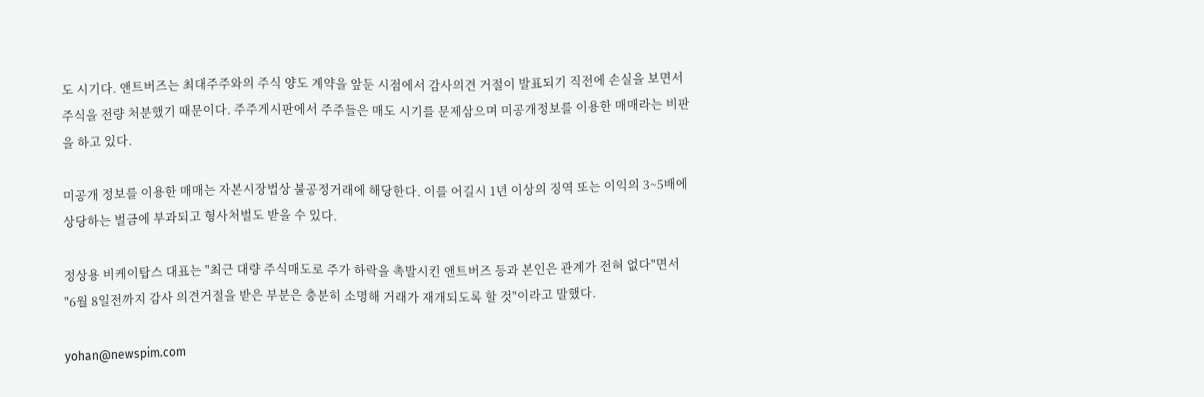도 시기다. 앤트버즈는 최대주주와의 주식 양도 계약을 앞둔 시점에서 감사의견 거절이 발표되기 직전에 손실을 보면서 주식을 전량 처분했기 때문이다. 주주게시판에서 주주들은 매도 시기를 문제삼으며 미공개정보를 이용한 매매라는 비판을 하고 있다.

미공개 정보를 이용한 매매는 자본시장법상 불공정거래에 해당한다. 이를 어길시 1년 이상의 징역 또는 이익의 3~5배에 상당하는 벌금에 부과되고 형사처벌도 받을 수 있다.

정상용 비케이탑스 대표는 "최근 대량 주식매도로 주가 하락을 촉발시킨 앤트버즈 등과 본인은 관계가 전혀 없다"면서 "6월 8일전까지 감사 의견거절을 받은 부분은 충분히 소명해 거래가 재개되도록 할 것"이라고 말했다.

yohan@newspim.com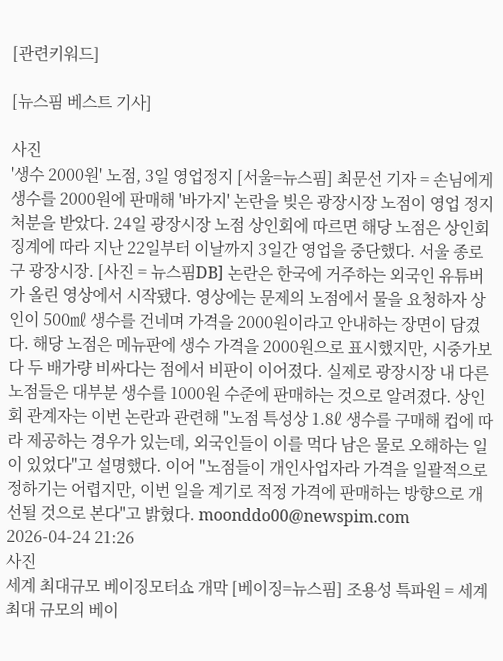[관련키워드]

[뉴스핌 베스트 기사]

사진
'생수 2000원' 노점, 3일 영업정지 [서울=뉴스핌] 최문선 기자 = 손님에게 생수를 2000원에 판매해 '바가지' 논란을 빚은 광장시장 노점이 영업 정지 처분을 받았다. 24일 광장시장 노점 상인회에 따르면 해당 노점은 상인회 징계에 따라 지난 22일부터 이날까지 3일간 영업을 중단했다. 서울 종로구 광장시장. [사진 = 뉴스핌DB] 논란은 한국에 거주하는 외국인 유튜버가 올린 영상에서 시작됐다. 영상에는 문제의 노점에서 물을 요청하자 상인이 500㎖ 생수를 건네며 가격을 2000원이라고 안내하는 장면이 담겼다. 해당 노점은 메뉴판에 생수 가격을 2000원으로 표시했지만, 시중가보다 두 배가량 비싸다는 점에서 비판이 이어졌다. 실제로 광장시장 내 다른 노점들은 대부분 생수를 1000원 수준에 판매하는 것으로 알려졌다. 상인회 관계자는 이번 논란과 관련해 "노점 특성상 1.8ℓ 생수를 구매해 컵에 따라 제공하는 경우가 있는데, 외국인들이 이를 먹다 남은 물로 오해하는 일이 있었다"고 설명했다. 이어 "노점들이 개인사업자라 가격을 일괄적으로 정하기는 어렵지만, 이번 일을 계기로 적정 가격에 판매하는 방향으로 개선될 것으로 본다"고 밝혔다. moonddo00@newspim.com 2026-04-24 21:26
사진
세계 최대규모 베이징모터쇼 개막 [베이징=뉴스핌] 조용성 특파원 = 세계 최대 규모의 베이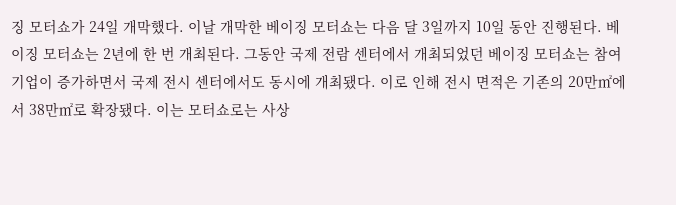징 모터쇼가 24일 개막했다. 이날 개막한 베이징 모터쇼는 다음 달 3일까지 10일 동안 진행된다. 베이징 모터쇼는 2년에 한 번 개최된다. 그동안 국제 전람 센터에서 개최되었던 베이징 모터쇼는 참여 기업이 증가하면서 국제 전시 센터에서도 동시에 개최됐다. 이로 인해 전시 면적은 기존의 20만㎡에서 38만㎡로 확장됐다. 이는 모터쇼로는 사상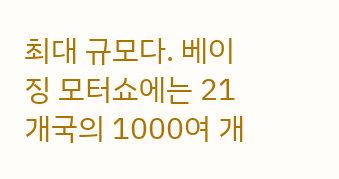최대 규모다. 베이징 모터쇼에는 21개국의 1000여 개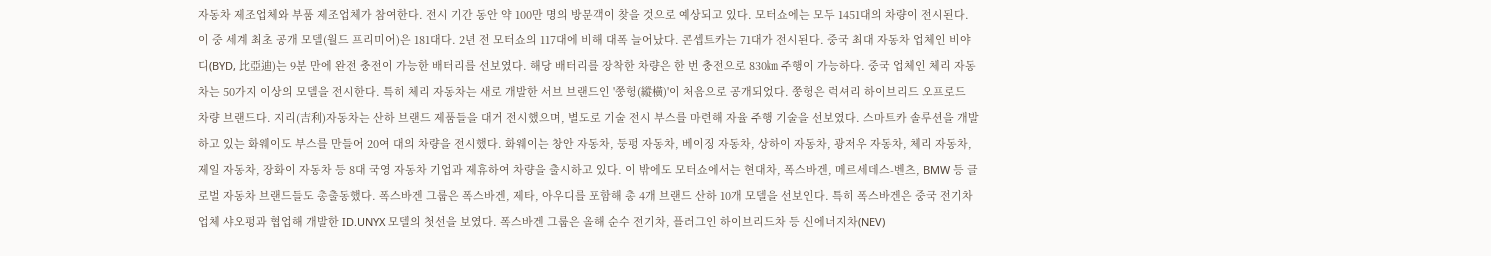자동차 제조업체와 부품 제조업체가 참여한다. 전시 기간 동안 약 100만 명의 방문객이 찾을 것으로 예상되고 있다. 모터쇼에는 모두 1451대의 차량이 전시된다. 이 중 세계 최초 공개 모델(월드 프리미어)은 181대다. 2년 전 모터쇼의 117대에 비해 대폭 늘어났다. 콘셉트카는 71대가 전시된다. 중국 최대 자동차 업체인 비야디(BYD, 比亞迪)는 9분 만에 완전 충전이 가능한 배터리를 선보였다. 해당 배터리를 장착한 차량은 한 번 충전으로 830㎞ 주행이 가능하다. 중국 업체인 체리 자동차는 50가지 이상의 모델을 전시한다. 특히 체리 자동차는 새로 개발한 서브 브랜드인 '쭝헝(縱橫)'이 처음으로 공개되었다. 쭝헝은 럭셔리 하이브리드 오프로드 차량 브랜드다. 지리(吉利)자동차는 산하 브랜드 제품들을 대거 전시했으며, 별도로 기술 전시 부스를 마련해 자율 주행 기술을 선보였다. 스마트카 솔루션을 개발하고 있는 화웨이도 부스를 만들어 20여 대의 차량을 전시했다. 화웨이는 창안 자동차, 둥펑 자동차, 베이징 자동차, 상하이 자동차, 광저우 자동차, 체리 자동차, 제일 자동차, 장화이 자동차 등 8대 국영 자동차 기업과 제휴하여 차량을 출시하고 있다. 이 밖에도 모터쇼에서는 현대차, 폭스바겐, 메르세데스-벤츠, BMW 등 글로벌 자동차 브랜드들도 총출동했다. 폭스바겐 그룹은 폭스바겐, 제타, 아우디를 포함해 총 4개 브랜드 산하 10개 모델을 선보인다. 특히 폭스바겐은 중국 전기차 업체 샤오펑과 협업해 개발한 ID.UNYX 모델의 첫선을 보였다. 폭스바겐 그룹은 올해 순수 전기차, 플러그인 하이브리드차 등 신에너지차(NEV)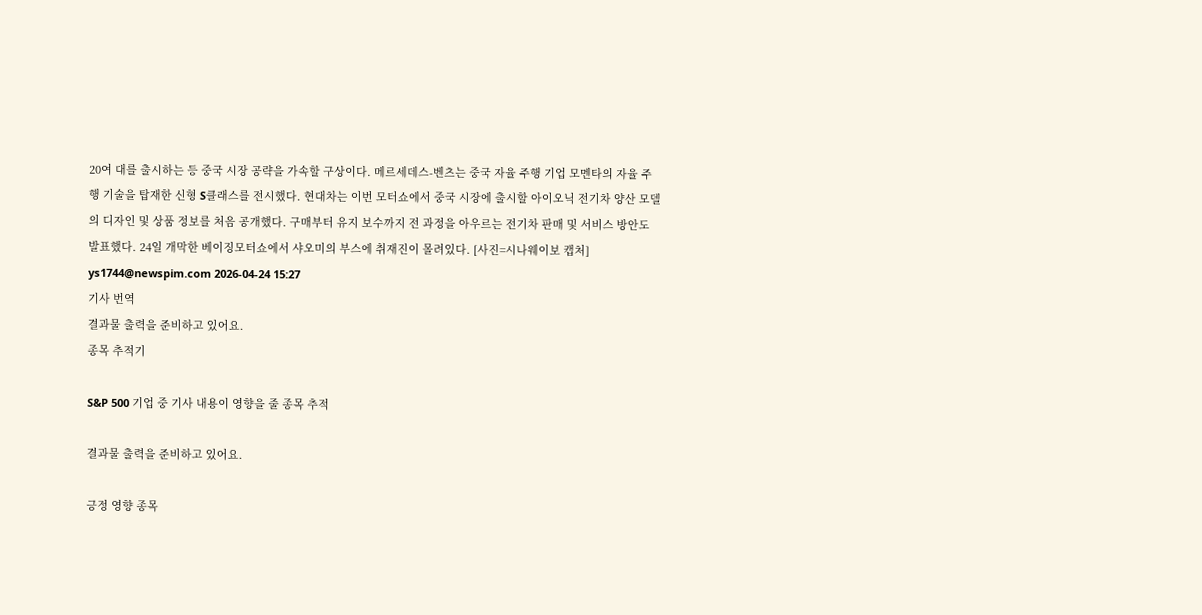20여 대를 출시하는 등 중국 시장 공략을 가속할 구상이다. 메르세데스-벤츠는 중국 자율 주행 기업 모멘타의 자율 주행 기술을 탑재한 신형 S클래스를 전시했다. 현대차는 이번 모터쇼에서 중국 시장에 출시할 아이오닉 전기차 양산 모델의 디자인 및 상품 정보를 처음 공개했다. 구매부터 유지 보수까지 전 과정을 아우르는 전기차 판매 및 서비스 방안도 발표했다. 24일 개막한 베이징모터쇼에서 샤오미의 부스에 취재진이 몰려있다. [사진=시나웨이보 캡처] ys1744@newspim.com 2026-04-24 15:27
기사 번역
결과물 출력을 준비하고 있어요.
종목 추적기

S&P 500 기업 중 기사 내용이 영향을 줄 종목 추적

결과물 출력을 준비하고 있어요.

긍정 영향 종목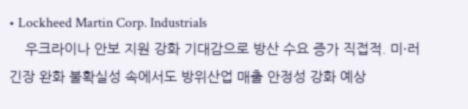• Lockheed Martin Corp. Industrials
    우크라이나 안보 지원 강화 기대감으로 방산 수요 증가 직접적. 미·러 긴장 완화 불확실성 속에서도 방위산업 매출 안정성 강화 예상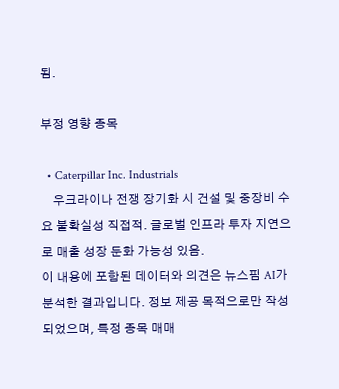됨.

부정 영향 종목

  • Caterpillar Inc. Industrials
    우크라이나 전쟁 장기화 시 건설 및 중장비 수요 불확실성 직접적. 글로벌 인프라 투자 지연으로 매출 성장 둔화 가능성 있음.
이 내용에 포함된 데이터와 의견은 뉴스핌 AI가 분석한 결과입니다. 정보 제공 목적으로만 작성되었으며, 특정 종목 매매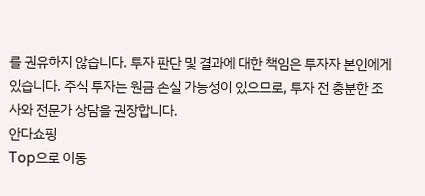를 권유하지 않습니다. 투자 판단 및 결과에 대한 책임은 투자자 본인에게 있습니다. 주식 투자는 원금 손실 가능성이 있으므로, 투자 전 충분한 조사와 전문가 상담을 권장합니다.
안다쇼핑
Top으로 이동